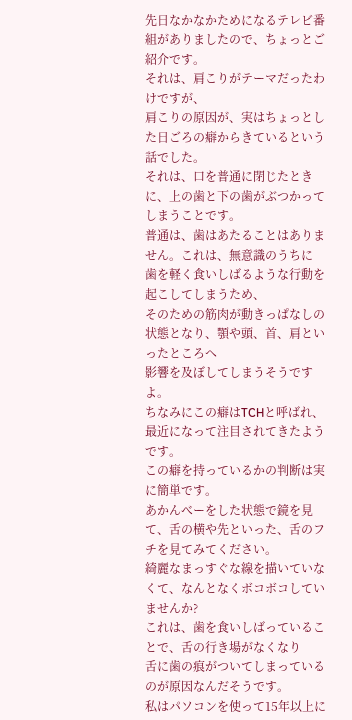先日なかなかためになるテレビ番組がありましたので、ちょっとご紹介です。
それは、肩こりがテーマだったわけですが、
肩こりの原因が、実はちょっとした日ごろの癖からきているという話でした。
それは、口を普通に閉じたときに、上の歯と下の歯がぶつかってしまうことです。
普通は、歯はあたることはありません。これは、無意識のうちに
歯を軽く食いしばるような行動を起こしてしまうため、
そのための筋肉が動きっぱなしの状態となり、顎や頭、首、肩といったところへ
影響を及ぼしてしまうそうですよ。
ちなみにこの癖はTCHと呼ばれ、最近になって注目されてきたようです。
この癖を持っているかの判断は実に簡単です。
あかんべーをした状態で鏡を見て、舌の横や先といった、舌のフチを見てみてください。
綺麗なまっすぐな線を描いていなくて、なんとなくボコボコしていませんか?
これは、歯を食いしばっていることで、舌の行き場がなくなり
舌に歯の痕がついてしまっているのが原因なんだそうです。
私はパソコンを使って15年以上に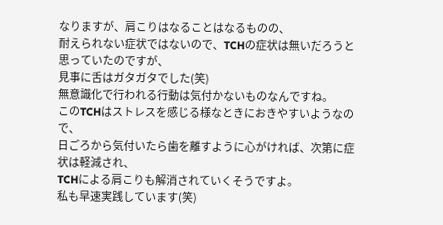なりますが、肩こりはなることはなるものの、
耐えられない症状ではないので、TCHの症状は無いだろうと思っていたのですが、
見事に舌はガタガタでした(笑)
無意識化で行われる行動は気付かないものなんですね。
このTCHはストレスを感じる様なときにおきやすいようなので、
日ごろから気付いたら歯を離すように心がければ、次第に症状は軽減され、
TCHによる肩こりも解消されていくそうですよ。
私も早速実践しています(笑)